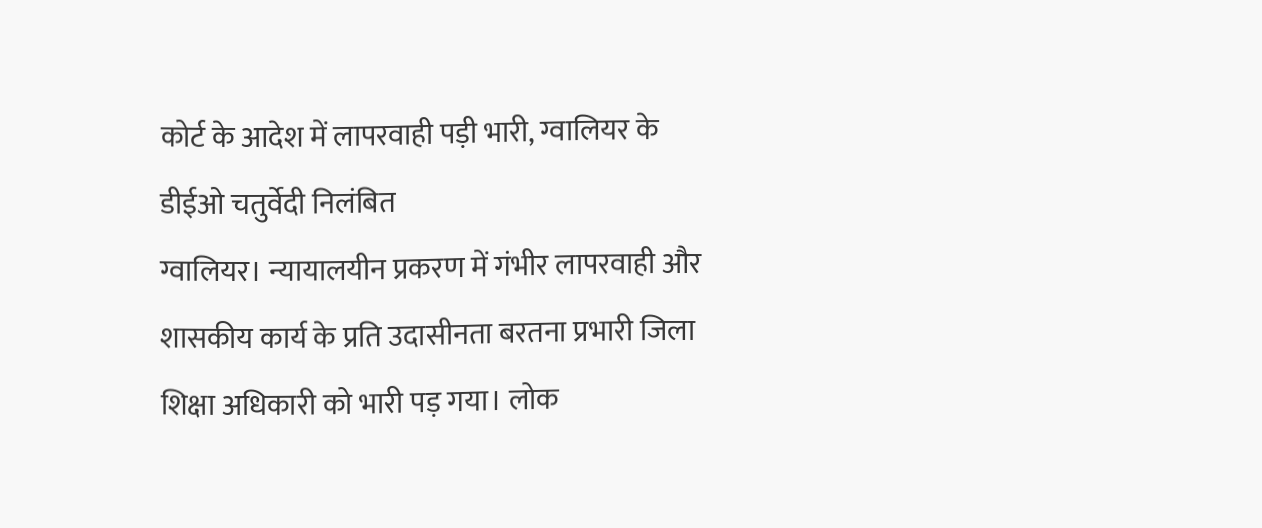कोर्ट के आदेश में लापरवाही पड़ी भारी, ग्वालियर के डीईओ चतुर्वेदी निलंबित
ग्वालियर। न्यायालयीन प्रकरण में गंभीर लापरवाही और शासकीय कार्य के प्रति उदासीनता बरतना प्रभारी जिला शिक्षा अधिकारी को भारी पड़ गया। लोक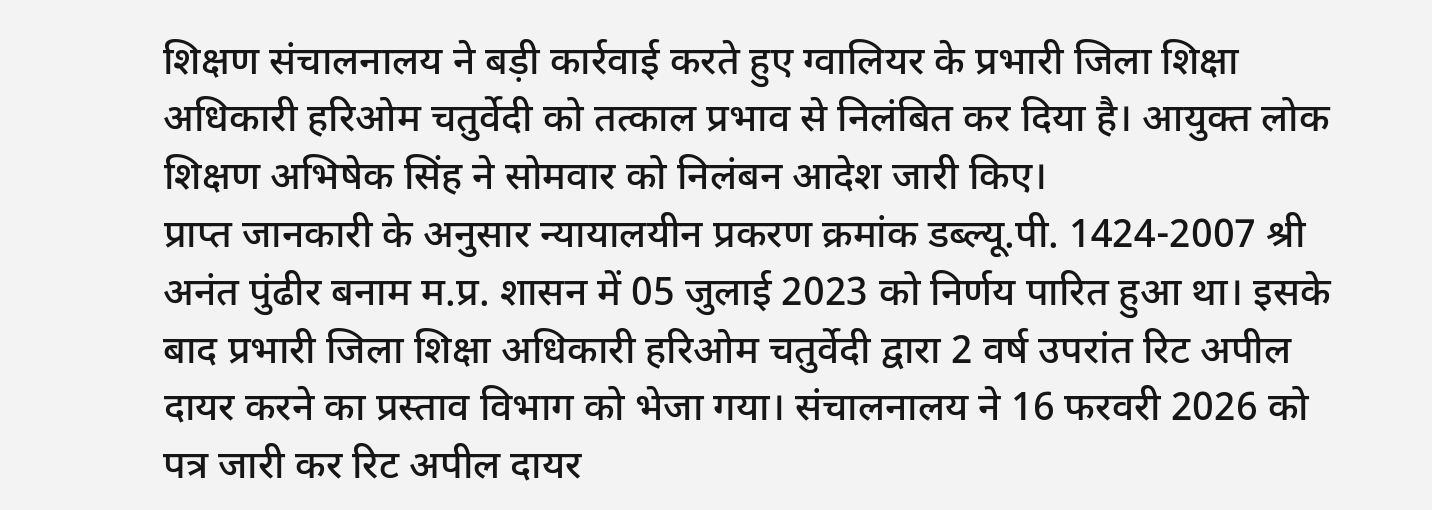शिक्षण संचालनालय ने बड़ी कार्रवाई करते हुए ग्वालियर के प्रभारी जिला शिक्षा अधिकारी हरिओम चतुर्वेदी को तत्काल प्रभाव से निलंबित कर दिया है। आयुक्त लोक शिक्षण अभिषेक सिंह ने सोमवार को निलंबन आदेश जारी किए।
प्राप्त जानकारी के अनुसार न्यायालयीन प्रकरण क्रमांक डब्ल्यू.पी. 1424-2007 श्री अनंत पुंढीर बनाम म.प्र. शासन में 05 जुलाई 2023 को निर्णय पारित हुआ था। इसके बाद प्रभारी जिला शिक्षा अधिकारी हरिओम चतुर्वेदी द्वारा 2 वर्ष उपरांत रिट अपील दायर करने का प्रस्ताव विभाग को भेजा गया। संचालनालय ने 16 फरवरी 2026 को पत्र जारी कर रिट अपील दायर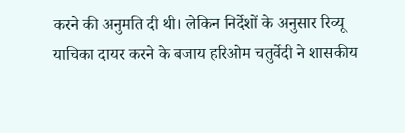करने की अनुमति दी थी। लेकिन निर्देशों के अनुसार रिव्यू याचिका दायर करने के बजाय हरिओम चतुर्वेदी ने शासकीय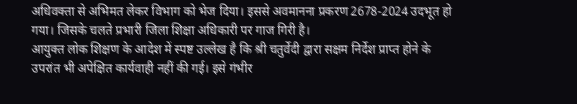अधिवक्ता से अभिमत लेकर विभाग को भेज दिया। इससे अवमानना प्रकरण 2678-2024 उदभूत हो गया। जिसके चलते प्रभारी जिला शिक्षा अधिकारी पर गाज गिरी है।
आयुक्त लोक शिक्षण के आदेश में स्पष्ट उल्लेख है कि श्री चतुर्वेदी द्वारा सक्षम निर्देश प्राप्त होने के उपरांत भी अपेक्षित कार्यवाही नहीं की गई। इसे गंभीर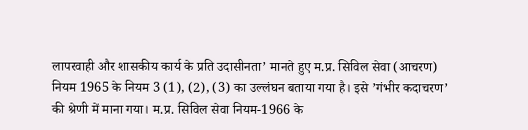लापरवाही और शासकीय कार्य के प्रति उदासीनता’ मानते हुए म.प्र. सिविल सेवा (आचरण) नियम 1965 के नियम 3 (1), (2), (3) का उल्लंघन बताया गया है। इसे ’गंभीर कदाचरण’ की श्रेणी में माना गया। म.प्र. सिविल सेवा नियम-1966 के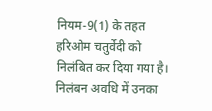नियम-9(1) के तहत हरिओम चतुर्वेदी को निलंबित कर दिया गया है। निलंबन अवधि में उनका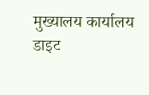मुख्यालय कार्यालय डाइट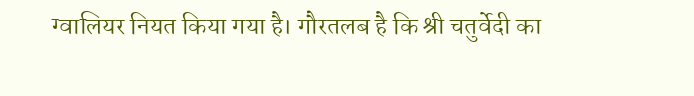ग्वालियर नियत किया गया है। गौरतलब है कि श्री चतुर्वेदी का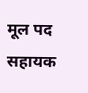मूल पद सहायक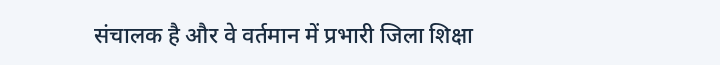संचालक है और वे वर्तमान में प्रभारी जिला शिक्षा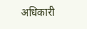अधिकारी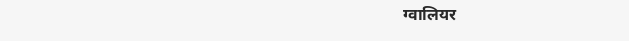ग्वालियर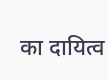का दायित्व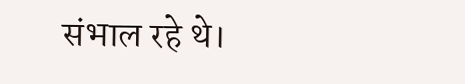संभाल रहे थे।